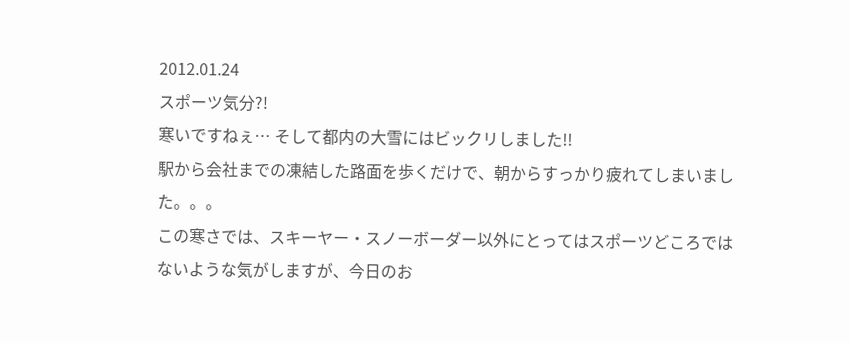2012.01.24
スポーツ気分?!
寒いですねぇ… そして都内の大雪にはビックリしました!!
駅から会社までの凍結した路面を歩くだけで、朝からすっかり疲れてしまいました。。。
この寒さでは、スキーヤー・スノーボーダー以外にとってはスポーツどころではないような気がしますが、今日のお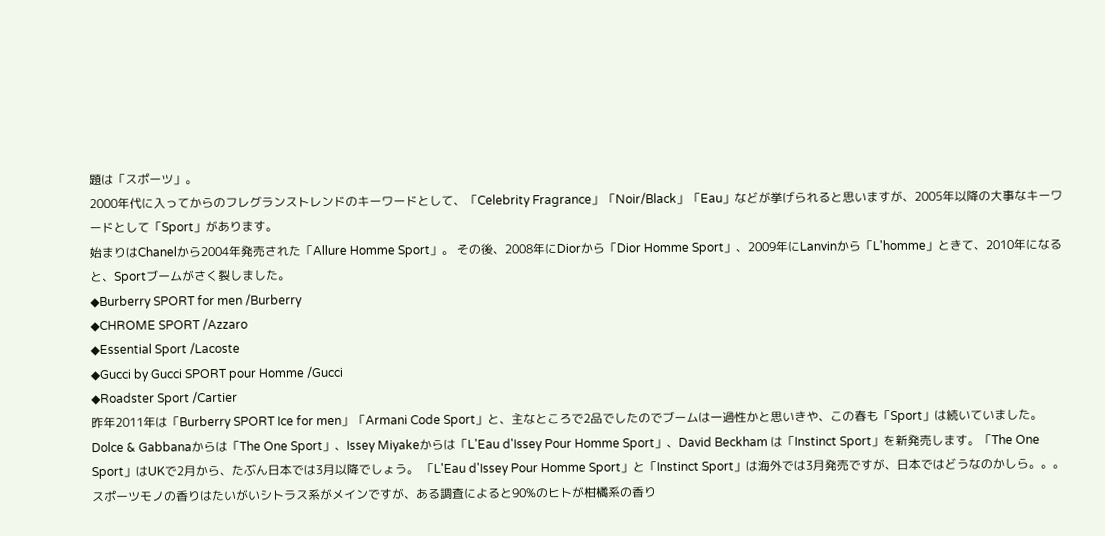題は「スポーツ」。
2000年代に入ってからのフレグランストレンドのキーワードとして、「Celebrity Fragrance」「Noir/Black」「Eau」などが挙げられると思いますが、2005年以降の大事なキーワードとして「Sport」があります。
始まりはChanelから2004年発売された「Allure Homme Sport」。 その後、2008年にDiorから「Dior Homme Sport」、2009年にLanvinから「L'homme」ときて、2010年になると、Sportブームがさく裂しました。
◆Burberry SPORT for men /Burberry
◆CHROME SPORT /Azzaro
◆Essential Sport /Lacoste
◆Gucci by Gucci SPORT pour Homme /Gucci
◆Roadster Sport /Cartier
昨年2011年は「Burberry SPORT Ice for men」「Armani Code Sport」と、主なところで2品でしたのでブームは一過性かと思いきや、この春も「Sport」は続いていました。
Dolce & Gabbanaからは「The One Sport」、Issey Miyakeからは「L'Eau d'Issey Pour Homme Sport」、David Beckham は「Instinct Sport」を新発売します。「The One Sport」はUKで2月から、たぶん日本では3月以降でしょう。 「L'Eau d'Issey Pour Homme Sport」と「Instinct Sport」は海外では3月発売ですが、日本ではどうなのかしら。。。
スポーツモノの香りはたいがいシトラス系がメインですが、ある調査によると90%のヒトが柑橘系の香り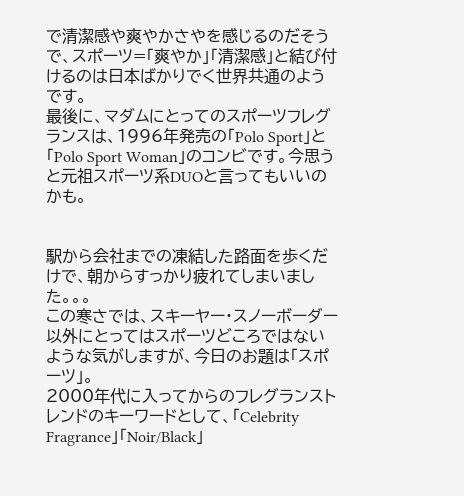で清潔感や爽やかさやを感じるのだそうで、スポーツ=「爽やか」「清潔感」と結び付けるのは日本ばかりでく世界共通のようです。
最後に、マダムにとってのスポーツフレグランスは、1996年発売の「Polo Sport」と「Polo Sport Woman」のコンビです。今思うと元祖スポーツ系DUOと言ってもいいのかも。


駅から会社までの凍結した路面を歩くだけで、朝からすっかり疲れてしまいました。。。
この寒さでは、スキーヤー・スノーボーダー以外にとってはスポーツどころではないような気がしますが、今日のお題は「スポーツ」。
2000年代に入ってからのフレグランストレンドのキーワードとして、「Celebrity Fragrance」「Noir/Black」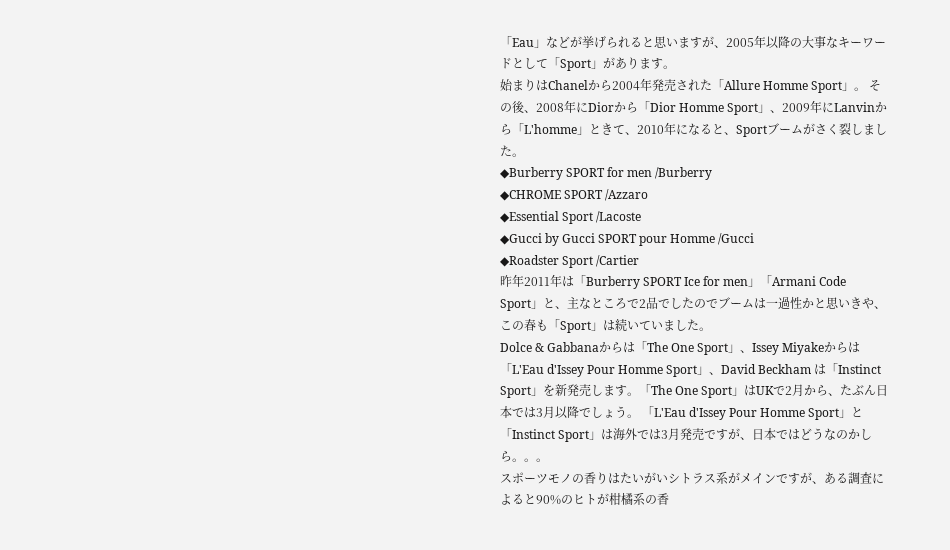「Eau」などが挙げられると思いますが、2005年以降の大事なキーワードとして「Sport」があります。
始まりはChanelから2004年発売された「Allure Homme Sport」。 その後、2008年にDiorから「Dior Homme Sport」、2009年にLanvinから「L'homme」ときて、2010年になると、Sportブームがさく裂しました。
◆Burberry SPORT for men /Burberry
◆CHROME SPORT /Azzaro
◆Essential Sport /Lacoste
◆Gucci by Gucci SPORT pour Homme /Gucci
◆Roadster Sport /Cartier
昨年2011年は「Burberry SPORT Ice for men」「Armani Code Sport」と、主なところで2品でしたのでブームは一過性かと思いきや、この春も「Sport」は続いていました。
Dolce & Gabbanaからは「The One Sport」、Issey Miyakeからは「L'Eau d'Issey Pour Homme Sport」、David Beckham は「Instinct Sport」を新発売します。「The One Sport」はUKで2月から、たぶん日本では3月以降でしょう。 「L'Eau d'Issey Pour Homme Sport」と「Instinct Sport」は海外では3月発売ですが、日本ではどうなのかしら。。。
スポーツモノの香りはたいがいシトラス系がメインですが、ある調査によると90%のヒトが柑橘系の香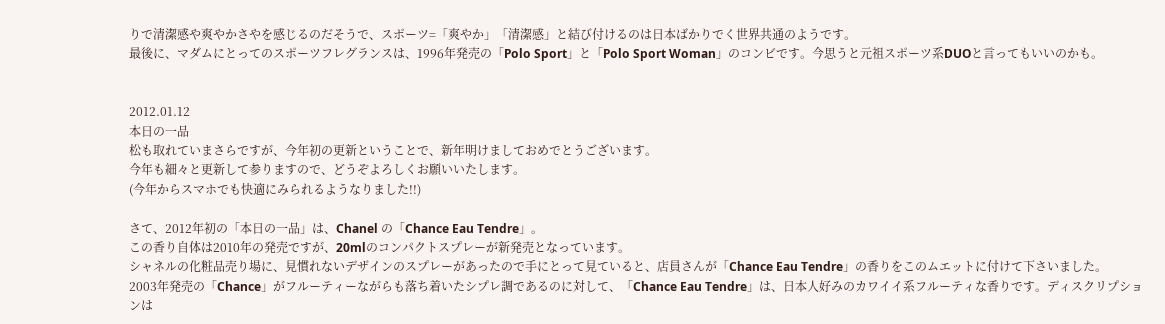りで清潔感や爽やかさやを感じるのだそうで、スポーツ=「爽やか」「清潔感」と結び付けるのは日本ばかりでく世界共通のようです。
最後に、マダムにとってのスポーツフレグランスは、1996年発売の「Polo Sport」と「Polo Sport Woman」のコンビです。今思うと元祖スポーツ系DUOと言ってもいいのかも。


2012.01.12
本日の一品
松も取れていまさらですが、今年初の更新ということで、新年明けましておめでとうございます。
今年も細々と更新して参りますので、どうぞよろしくお願いいたします。
(今年からスマホでも快適にみられるようなりました!!)

さて、2012年初の「本日の一品」は、Chanel の「Chance Eau Tendre」。
この香り自体は2010年の発売ですが、20mlのコンパクトスプレーが新発売となっています。
シャネルの化粧品売り場に、見慣れないデザインのスプレーがあったので手にとって見ていると、店員さんが「Chance Eau Tendre」の香りをこのムエットに付けて下さいました。
2003年発売の「Chance」がフルーティーながらも落ち着いたシプレ調であるのに対して、「Chance Eau Tendre」は、日本人好みのカワイイ系フルーティな香りです。ディスクリプションは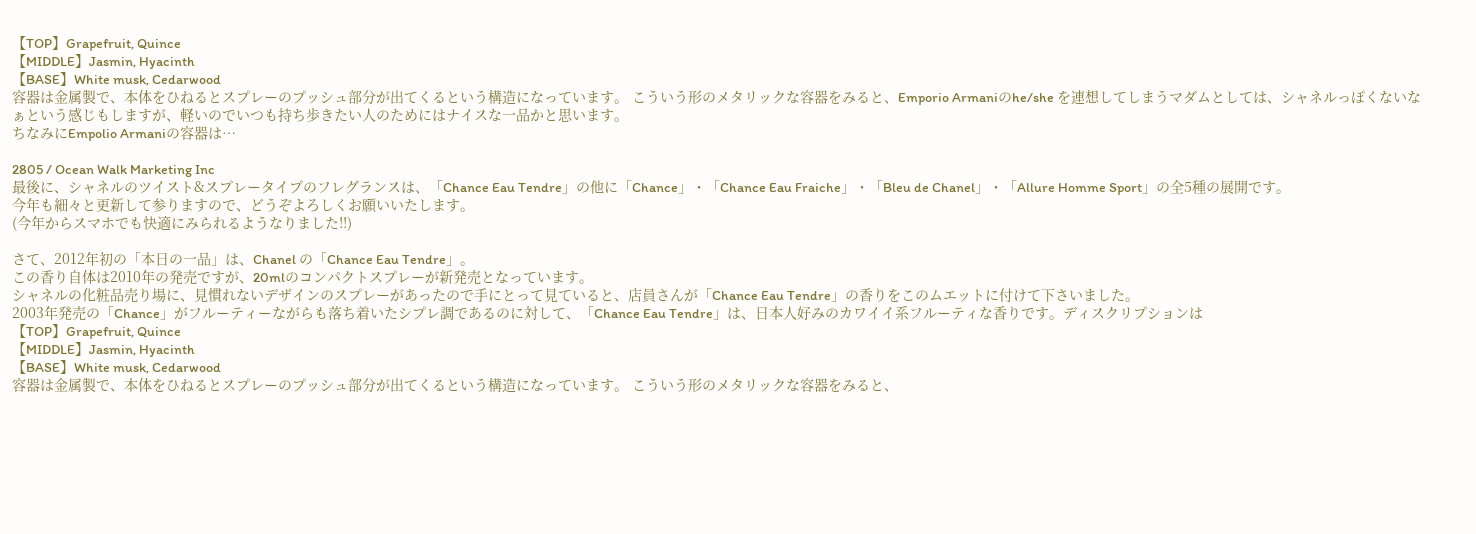【TOP】Grapefruit, Quince
【MIDDLE】Jasmin, Hyacinth
【BASE】White musk, Cedarwood
容器は金属製で、本体をひねるとスプレーのプッシュ部分が出てくるという構造になっています。 こういう形のメタリックな容器をみると、Emporio Armaniのhe/she を連想してしまうマダムとしては、シャネルっぽくないなぁという感じもしますが、軽いのでいつも持ち歩きたい人のためにはナイスな一品かと思います。
ちなみにEmpolio Armaniの容器は…

2805 / Ocean Walk Marketing Inc
最後に、シャネルのツイスト&スプレータイプのフレグランスは、「Chance Eau Tendre」の他に「Chance」・「Chance Eau Fraiche」・「Bleu de Chanel」・「Allure Homme Sport」の全5種の展開です。
今年も細々と更新して参りますので、どうぞよろしくお願いいたします。
(今年からスマホでも快適にみられるようなりました!!)

さて、2012年初の「本日の一品」は、Chanel の「Chance Eau Tendre」。
この香り自体は2010年の発売ですが、20mlのコンパクトスプレーが新発売となっています。
シャネルの化粧品売り場に、見慣れないデザインのスプレーがあったので手にとって見ていると、店員さんが「Chance Eau Tendre」の香りをこのムエットに付けて下さいました。
2003年発売の「Chance」がフルーティーながらも落ち着いたシプレ調であるのに対して、「Chance Eau Tendre」は、日本人好みのカワイイ系フルーティな香りです。ディスクリプションは
【TOP】Grapefruit, Quince
【MIDDLE】Jasmin, Hyacinth
【BASE】White musk, Cedarwood
容器は金属製で、本体をひねるとスプレーのプッシュ部分が出てくるという構造になっています。 こういう形のメタリックな容器をみると、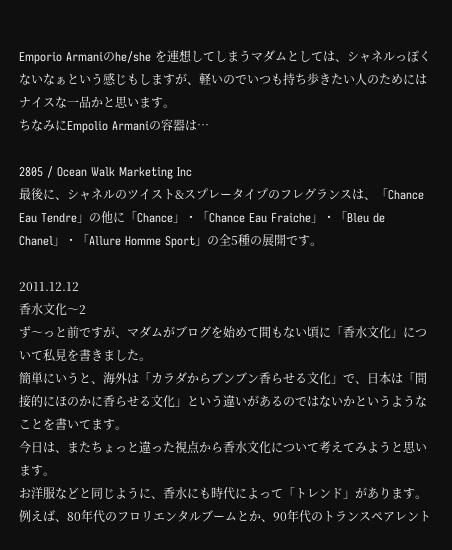Emporio Armaniのhe/she を連想してしまうマダムとしては、シャネルっぽくないなぁという感じもしますが、軽いのでいつも持ち歩きたい人のためにはナイスな一品かと思います。
ちなみにEmpolio Armaniの容器は…

2805 / Ocean Walk Marketing Inc
最後に、シャネルのツイスト&スプレータイプのフレグランスは、「Chance Eau Tendre」の他に「Chance」・「Chance Eau Fraiche」・「Bleu de Chanel」・「Allure Homme Sport」の全5種の展開です。

2011.12.12
香水文化〜2
ず〜っと前ですが、マダムがブログを始めて間もない頃に「香水文化」について私見を書きました。
簡単にいうと、海外は「カラダからブンブン香らせる文化」で、日本は「間接的にほのかに香らせる文化」という違いがあるのではないかというようなことを書いてます。
今日は、またちょっと違った視点から香水文化について考えてみようと思います。
お洋服などと同じように、香水にも時代によって「トレンド」があります。 例えば、80年代のフロリエンタルブームとか、90年代のトランスペアレント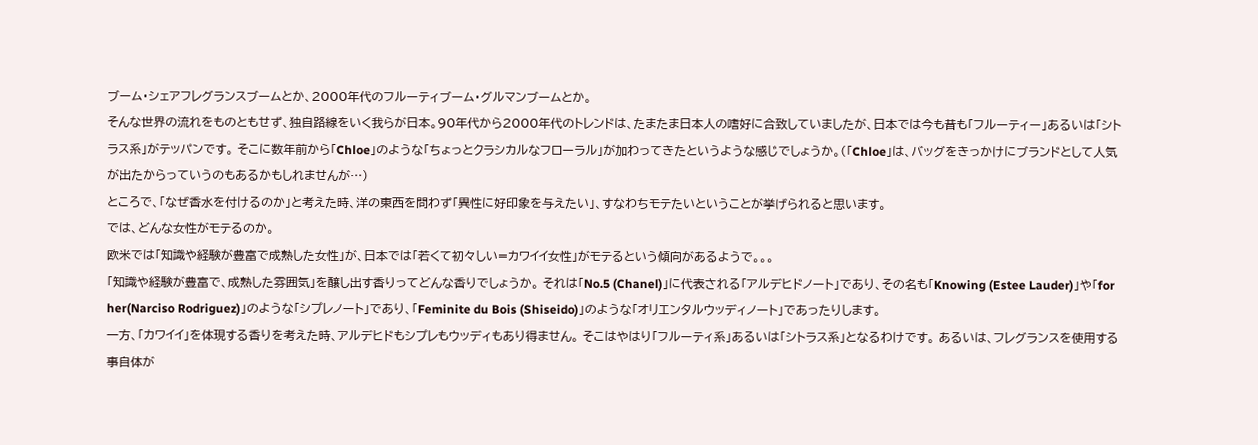ブーム・シェアフレグランスブームとか、2000年代のフルーティブーム・グルマンブームとか。
そんな世界の流れをものともせず、独自路線をいく我らが日本。90年代から2000年代のトレンドは、たまたま日本人の嗜好に合致していましたが、日本では今も昔も「フルーティー」あるいは「シトラス系」がテッパンです。 そこに数年前から「Chloe」のような「ちょっとクラシカルなフローラル」が加わってきたというような感じでしょうか。(「Chloe」は、バッグをきっかけにブランドとして人気が出たからっていうのもあるかもしれませんが…)
ところで、「なぜ香水を付けるのか」と考えた時、洋の東西を問わず「異性に好印象を与えたい」、すなわちモテたいということが挙げられると思います。
では、どんな女性がモテるのか。
欧米では「知識や経験が豊富で成熟した女性」が、日本では「若くて初々しい=カワイイ女性」がモテるという傾向があるようで。。。
「知識や経験が豊富で、成熟した雰囲気」を醸し出す香りってどんな香りでしょうか。 それは「No.5 (Chanel)」に代表される「アルデヒドノート」であり、その名も「Knowing (Estee Lauder)」や「for her(Narciso Rodriguez)」のような「シプレノート」であり、「Feminite du Bois (Shiseido)」のような「オリエンタルウッディノート」であったりします。
一方、「カワイイ」を体現する香りを考えた時、アルデヒドもシプレもウッディもあり得ません。 そこはやはり「フルーティ系」あるいは「シトラス系」となるわけです。 あるいは、フレグランスを使用する事自体が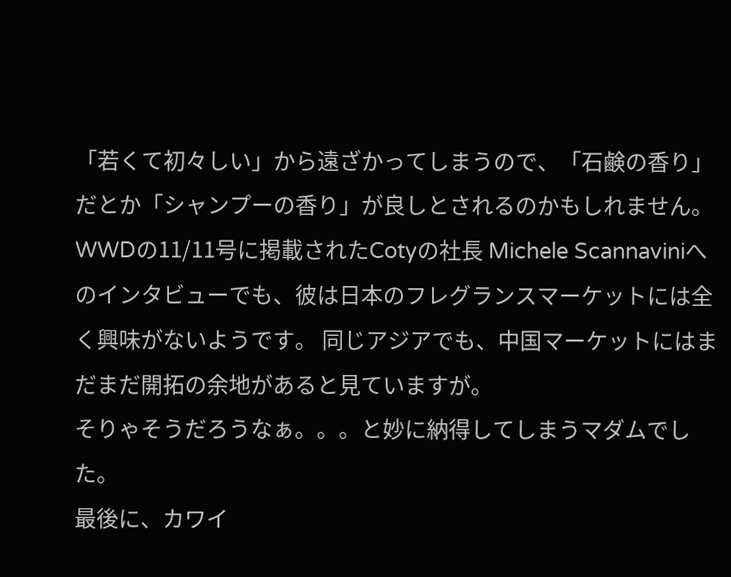「若くて初々しい」から遠ざかってしまうので、「石鹸の香り」だとか「シャンプーの香り」が良しとされるのかもしれません。
WWDの11/11号に掲載されたCotyの社長 Michele Scannaviniへのインタビューでも、彼は日本のフレグランスマーケットには全く興味がないようです。 同じアジアでも、中国マーケットにはまだまだ開拓の余地があると見ていますが。
そりゃそうだろうなぁ。。。と妙に納得してしまうマダムでした。
最後に、カワイ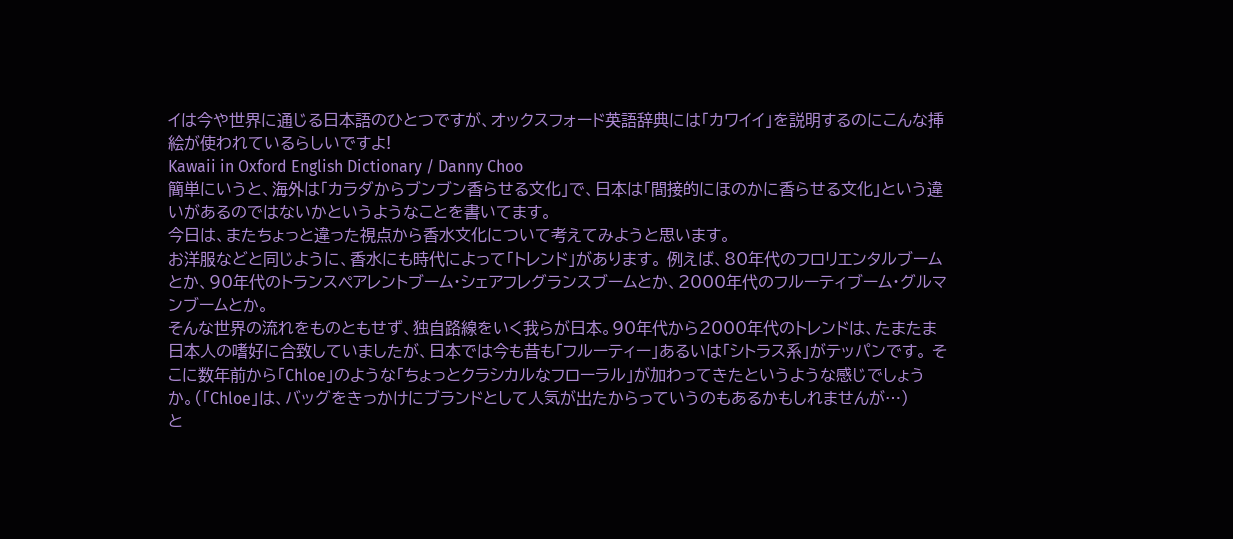イは今や世界に通じる日本語のひとつですが、オックスフォード英語辞典には「カワイイ」を説明するのにこんな挿絵が使われているらしいですよ!
Kawaii in Oxford English Dictionary / Danny Choo
簡単にいうと、海外は「カラダからブンブン香らせる文化」で、日本は「間接的にほのかに香らせる文化」という違いがあるのではないかというようなことを書いてます。
今日は、またちょっと違った視点から香水文化について考えてみようと思います。
お洋服などと同じように、香水にも時代によって「トレンド」があります。 例えば、80年代のフロリエンタルブームとか、90年代のトランスペアレントブーム・シェアフレグランスブームとか、2000年代のフルーティブーム・グルマンブームとか。
そんな世界の流れをものともせず、独自路線をいく我らが日本。90年代から2000年代のトレンドは、たまたま日本人の嗜好に合致していましたが、日本では今も昔も「フルーティー」あるいは「シトラス系」がテッパンです。 そこに数年前から「Chloe」のような「ちょっとクラシカルなフローラル」が加わってきたというような感じでしょうか。(「Chloe」は、バッグをきっかけにブランドとして人気が出たからっていうのもあるかもしれませんが…)
と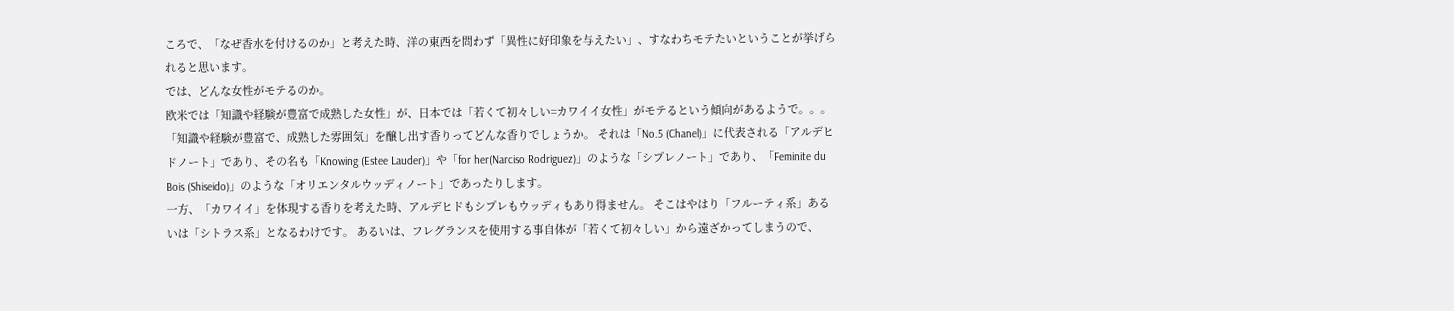ころで、「なぜ香水を付けるのか」と考えた時、洋の東西を問わず「異性に好印象を与えたい」、すなわちモテたいということが挙げられると思います。
では、どんな女性がモテるのか。
欧米では「知識や経験が豊富で成熟した女性」が、日本では「若くて初々しい=カワイイ女性」がモテるという傾向があるようで。。。
「知識や経験が豊富で、成熟した雰囲気」を醸し出す香りってどんな香りでしょうか。 それは「No.5 (Chanel)」に代表される「アルデヒドノート」であり、その名も「Knowing (Estee Lauder)」や「for her(Narciso Rodriguez)」のような「シプレノート」であり、「Feminite du Bois (Shiseido)」のような「オリエンタルウッディノート」であったりします。
一方、「カワイイ」を体現する香りを考えた時、アルデヒドもシプレもウッディもあり得ません。 そこはやはり「フルーティ系」あるいは「シトラス系」となるわけです。 あるいは、フレグランスを使用する事自体が「若くて初々しい」から遠ざかってしまうので、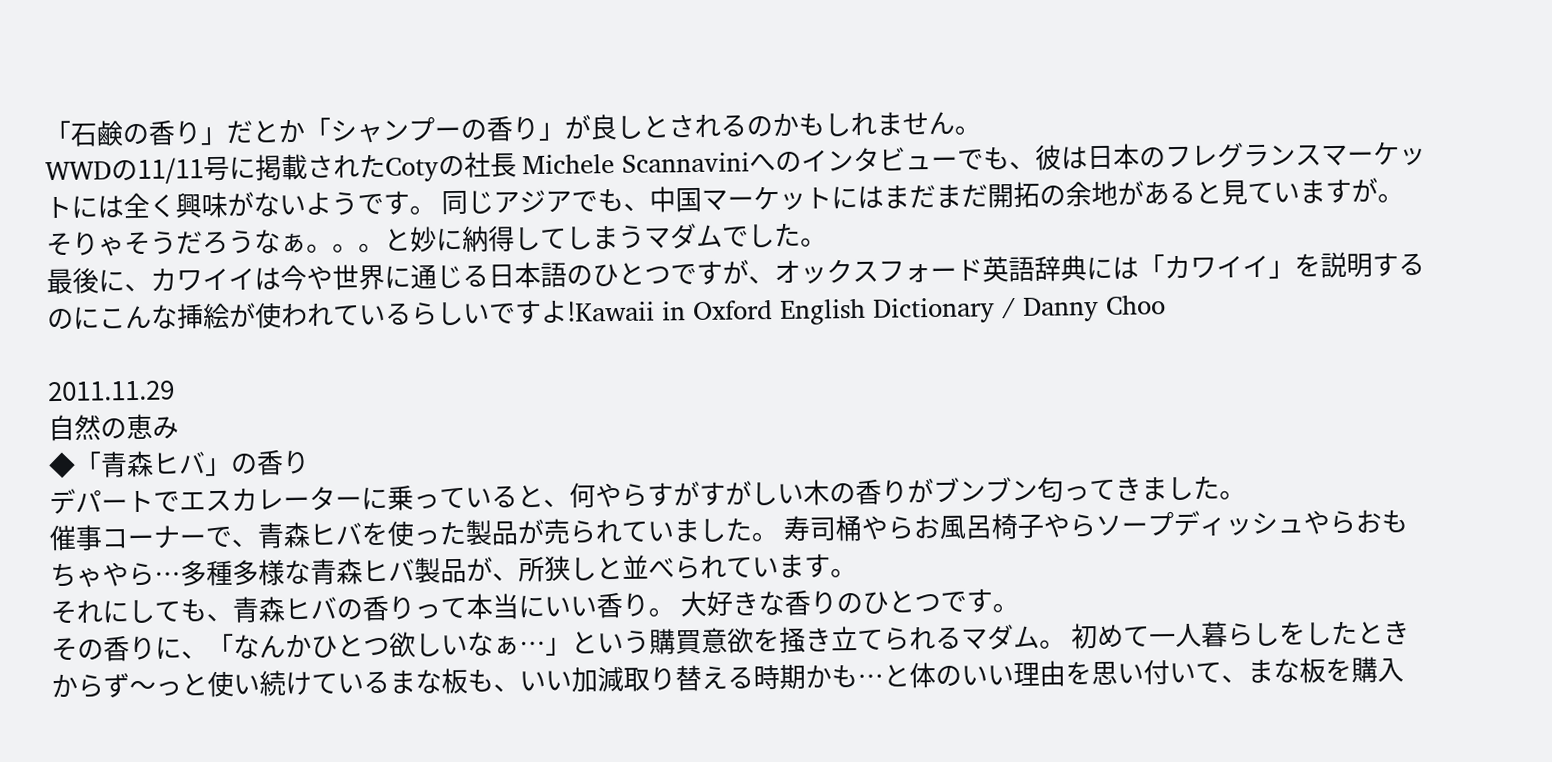「石鹸の香り」だとか「シャンプーの香り」が良しとされるのかもしれません。
WWDの11/11号に掲載されたCotyの社長 Michele Scannaviniへのインタビューでも、彼は日本のフレグランスマーケットには全く興味がないようです。 同じアジアでも、中国マーケットにはまだまだ開拓の余地があると見ていますが。
そりゃそうだろうなぁ。。。と妙に納得してしまうマダムでした。
最後に、カワイイは今や世界に通じる日本語のひとつですが、オックスフォード英語辞典には「カワイイ」を説明するのにこんな挿絵が使われているらしいですよ!Kawaii in Oxford English Dictionary / Danny Choo

2011.11.29
自然の恵み
◆「青森ヒバ」の香り
デパートでエスカレーターに乗っていると、何やらすがすがしい木の香りがブンブン匂ってきました。
催事コーナーで、青森ヒバを使った製品が売られていました。 寿司桶やらお風呂椅子やらソープディッシュやらおもちゃやら…多種多様な青森ヒバ製品が、所狭しと並べられています。
それにしても、青森ヒバの香りって本当にいい香り。 大好きな香りのひとつです。
その香りに、「なんかひとつ欲しいなぁ…」という購買意欲を掻き立てられるマダム。 初めて一人暮らしをしたときからず〜っと使い続けているまな板も、いい加減取り替える時期かも…と体のいい理由を思い付いて、まな板を購入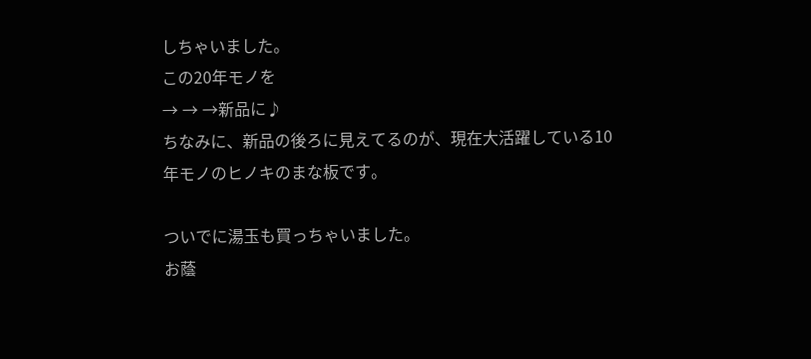しちゃいました。
この20年モノを
→ → →新品に♪
ちなみに、新品の後ろに見えてるのが、現在大活躍している10年モノのヒノキのまな板です。

ついでに湯玉も買っちゃいました。
お蔭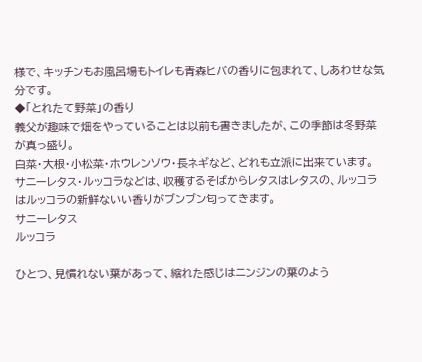様で、キッチンもお風呂場もトイレも青森ヒバの香りに包まれて、しあわせな気分です。
◆「とれたて野菜」の香り
義父が趣味で畑をやっていることは以前も書きましたが、この季節は冬野菜が真っ盛り。
白菜・大根・小松菜・ホウレンソウ・長ネギなど、どれも立派に出来ています。
サニーレタス・ルッコラなどは、収穫するそばからレタスはレタスの、ルッコラはルッコラの新鮮ないい香りがブンブン匂ってきます。
サニーレタス
ルッコラ

ひとつ、見慣れない葉があって、縮れた感じはニンジンの葉のよう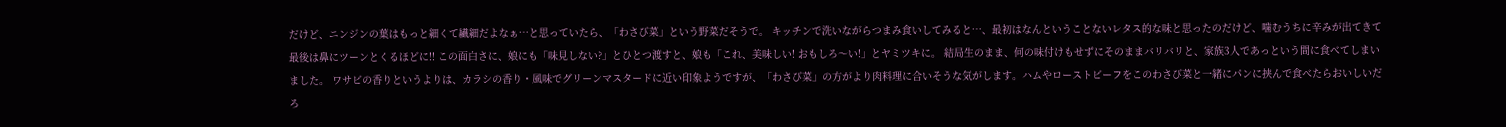だけど、ニンジンの葉はもっと細くて繊細だよなぁ…と思っていたら、「わさび菜」という野菜だそうで。 キッチンで洗いながらつまみ食いしてみると…、最初はなんということないレタス的な味と思ったのだけど、噛むうちに辛みが出てきて最後は鼻にツーンとくるほどに!! この面白さに、娘にも「味見しない?」とひとつ渡すと、娘も「これ、美味しい! おもしろ〜い!」とヤミツキに。 結局生のまま、何の味付けもせずにそのままバリバリと、家族3人であっという間に食べてしまいました。 ワサビの香りというよりは、カラシの香り・風味でグリーンマスタードに近い印象ようですが、「わさび菜」の方がより肉料理に合いそうな気がします。ハムやローストビーフをこのわさび菜と一緒にパンに挟んで食べたらおいしいだろ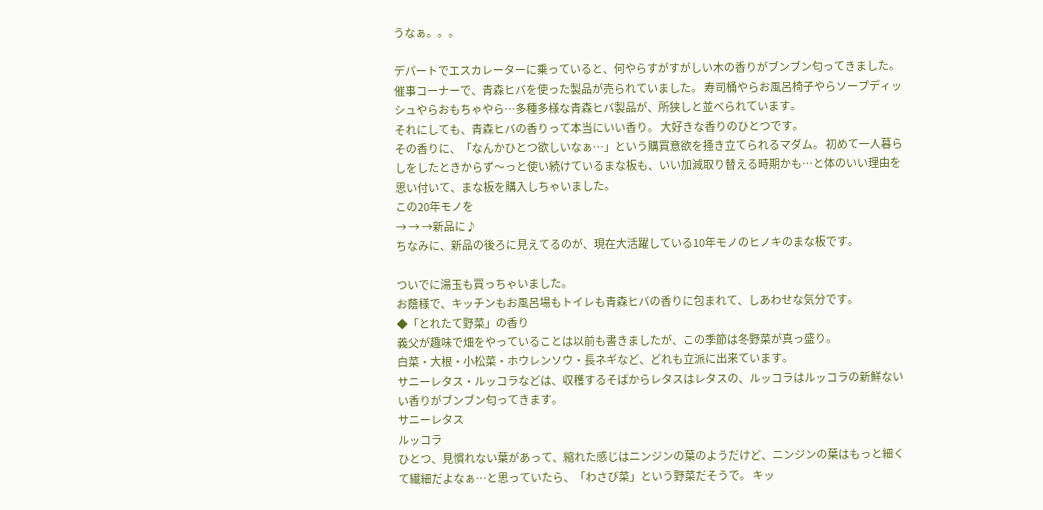うなぁ。。。

デパートでエスカレーターに乗っていると、何やらすがすがしい木の香りがブンブン匂ってきました。
催事コーナーで、青森ヒバを使った製品が売られていました。 寿司桶やらお風呂椅子やらソープディッシュやらおもちゃやら…多種多様な青森ヒバ製品が、所狭しと並べられています。
それにしても、青森ヒバの香りって本当にいい香り。 大好きな香りのひとつです。
その香りに、「なんかひとつ欲しいなぁ…」という購買意欲を掻き立てられるマダム。 初めて一人暮らしをしたときからず〜っと使い続けているまな板も、いい加減取り替える時期かも…と体のいい理由を思い付いて、まな板を購入しちゃいました。
この20年モノを
→ → →新品に♪
ちなみに、新品の後ろに見えてるのが、現在大活躍している10年モノのヒノキのまな板です。

ついでに湯玉も買っちゃいました。
お蔭様で、キッチンもお風呂場もトイレも青森ヒバの香りに包まれて、しあわせな気分です。
◆「とれたて野菜」の香り
義父が趣味で畑をやっていることは以前も書きましたが、この季節は冬野菜が真っ盛り。
白菜・大根・小松菜・ホウレンソウ・長ネギなど、どれも立派に出来ています。
サニーレタス・ルッコラなどは、収穫するそばからレタスはレタスの、ルッコラはルッコラの新鮮ないい香りがブンブン匂ってきます。
サニーレタス
ルッコラ
ひとつ、見慣れない葉があって、縮れた感じはニンジンの葉のようだけど、ニンジンの葉はもっと細くて繊細だよなぁ…と思っていたら、「わさび菜」という野菜だそうで。 キッ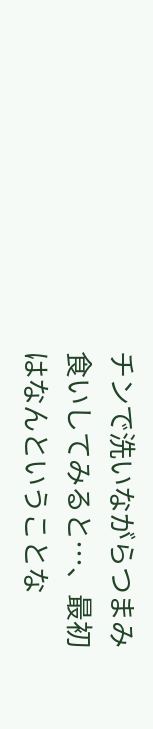チンで洗いながらつまみ食いしてみると…、最初はなんということな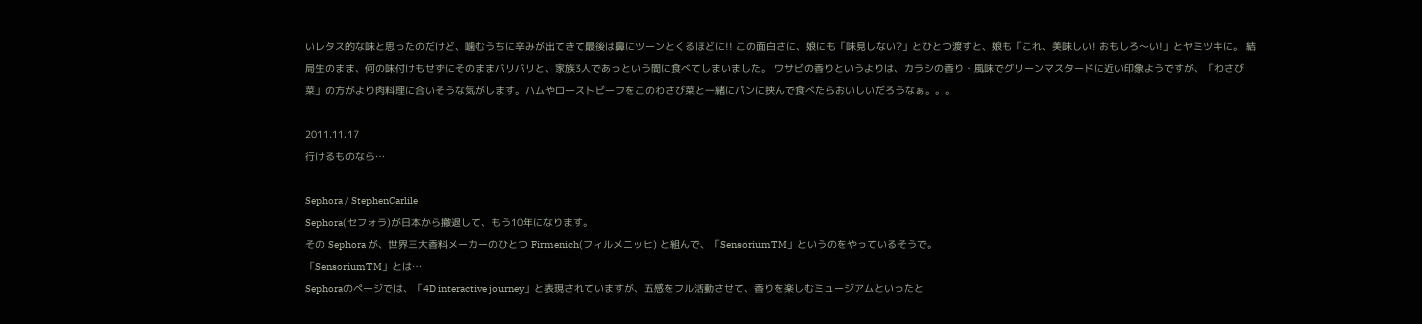いレタス的な味と思ったのだけど、噛むうちに辛みが出てきて最後は鼻にツーンとくるほどに!! この面白さに、娘にも「味見しない?」とひとつ渡すと、娘も「これ、美味しい! おもしろ〜い!」とヤミツキに。 結局生のまま、何の味付けもせずにそのままバリバリと、家族3人であっという間に食べてしまいました。 ワサビの香りというよりは、カラシの香り・風味でグリーンマスタードに近い印象ようですが、「わさび菜」の方がより肉料理に合いそうな気がします。ハムやローストビーフをこのわさび菜と一緒にパンに挟んで食べたらおいしいだろうなぁ。。。

2011.11.17
行けるものなら…

Sephora / StephenCarlile
Sephora(セフォラ)が日本から撤退して、もう10年になります。
その Sephora が、世界三大香料メーカーのひとつ Firmenich(フィルメニッヒ) と組んで、「SensoriumTM」というのをやっているそうで。
「SensoriumTM」とは…
Sephoraのページでは、「4D interactive journey」と表現されていますが、五感をフル活動させて、香りを楽しむミュージアムといったと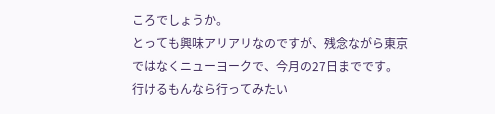ころでしょうか。
とっても興味アリアリなのですが、残念ながら東京ではなくニューヨークで、今月の27日までです。
行けるもんなら行ってみたい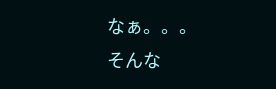なぁ。。。
そんな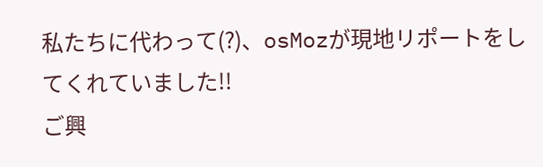私たちに代わって(?)、osMozが現地リポートをしてくれていました!!
ご興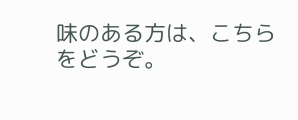味のある方は、こちらをどうぞ。